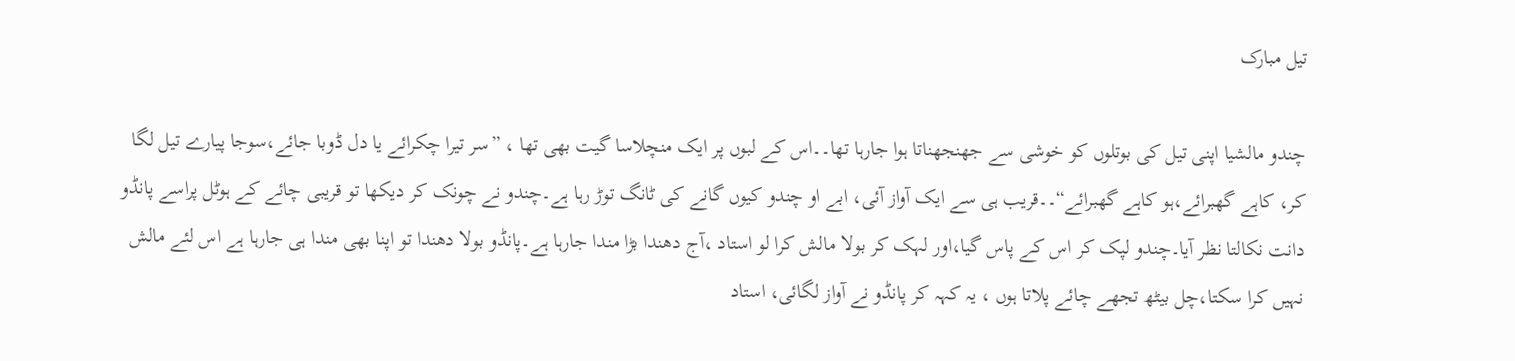تیل مبارک

چندو مالشیا اپنی تیل کی بوتلوں کو خوشی سے جھنجھناتا ہوا جارہا تھا۔۔اس کے لبوں پر ایک منچلاسا گیت بھی تھا ، ”سر تیرا چکرائے یا دل ڈوبا جائے،سوجا پیارے تیل لگا کر، کاہے گھبرائے،ہو کاہے گھبرائے“۔۔قریب ہی سے ایک آواز آئی، ابے او چندو کیوں گانے کی ٹانگ توڑ رہا ہے۔چندو نے چونک کر دیکھا تو قریبی چائے کے ہوٹل پراسے پانڈو دانت نکالتا نظر آیا۔چندو لپک کر اس کے پاس گیا،اور لہک کر بولا مالش کرا لو استاد ،آج دھندا بڑا مندا جارہا ہے۔پانڈو بولا دھندا تو اپنا بھی مندا ہی جارہا ہے اس لئے مالش نہیں کرا سکتا،چل بیٹھ تجھے چائے پلاتا ہوں ، یہ کہہ کر پانڈو نے آواز لگائی، استاد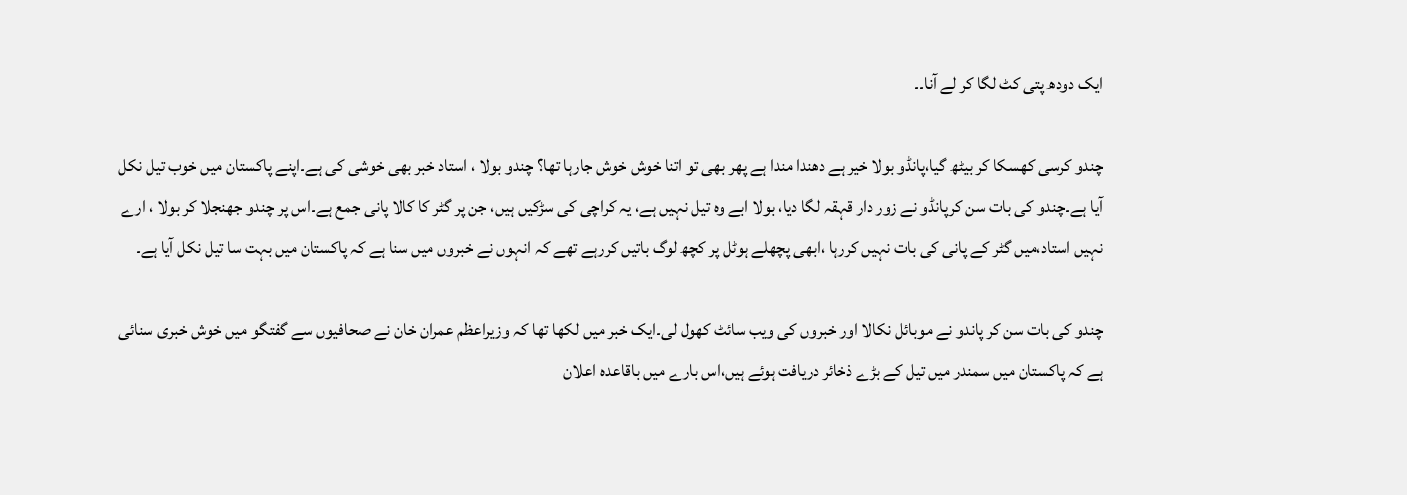ایک دودھ پتی کٹ لگا کر لے آنا۔۔

چندو کرسی کھسکا کر بیٹھ گیا،پانڈو بولا خیر ہے دھندا مندا ہے پھر بھی تو اتنا خوش خوش جارہا تھا؟ چندو بولا ، استاد خبر بھی خوشی کی ہے۔اپنے پاکستان میں خوب تیل نکل آیا ہے۔چندو کی بات سن کرپانڈو نے زور دار قہقہ لگا دیا، بولا ابے وہ تیل نہیں ہے، یہ کراچی کی سڑکیں ہیں، جن پر گٹر کا کالا پانی جمع ہے۔اس پر چندو جھنجلا کر بولا ، ارے نہیں استاد،میں گٹر کے پانی کی بات نہیں کررہا ،ابھی پچھلے ہوٹل پر کچھ لوگ باتیں کررہے تھے کہ انہوں نے خبروں میں سنا ہے کہ پاکستان میں بہت سا تیل نکل آیا ہے۔

چندو کی بات سن کر پاندو نے موبائل نکالا اور خبروں کی ویب سائٹ کھول لی۔ایک خبر میں لکھا تھا کہ وزیراعظم عمران خان نے صحافیوں سے گفتگو میں خوش خبری سنائی ہے کہ پاکستان میں سمندر میں تیل کے بڑے ذخائر دریافت ہوئے ہیں،اس بارے میں باقاعدہ اعلان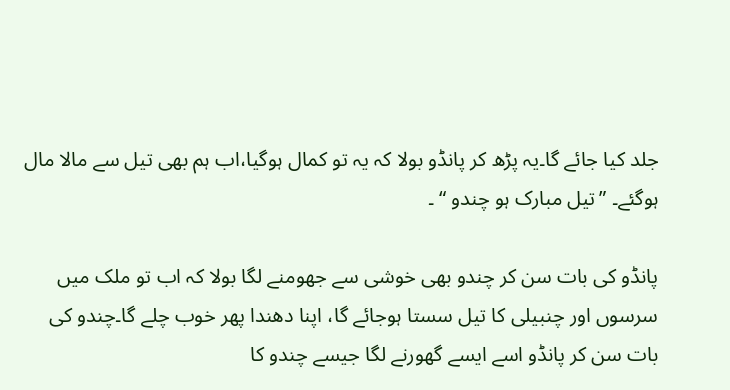جلد کیا جائے گا۔یہ پڑھ کر پانڈو بولا کہ یہ تو کمال ہوگیا،اب ہم بھی تیل سے مالا مال ہوگئے۔ ”تیل مبارک ہو چندو “ ۔

پانڈو کی بات سن کر چندو بھی خوشی سے جھومنے لگا بولا کہ اب تو ملک میں سرسوں اور چنبیلی کا تیل سستا ہوجائے گا، اپنا دھندا پھر خوب چلے گا۔چندو کی بات سن کر پانڈو اسے ایسے گھورنے لگا جیسے چندو کا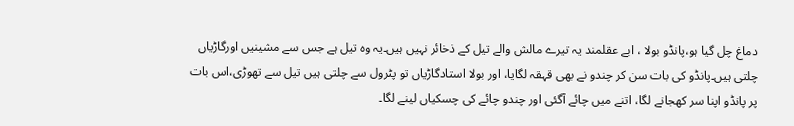دماغ چل گیا ہو،پانڈو بولا ، ابے عقلمند یہ تیرے مالش والے تیل کے ذخائر نہیں ہیں۔یہ وہ تیل ہے جس سے مشینیں اورگاڑیاں چلتی ہیں۔پانڈو کی بات سن کر چندو نے بھی قہقہ لگایا، اور بولا استادگاڑیاں تو پٹرول سے چلتی ہیں تیل سے تھوڑی،اس بات پر پانڈو اپنا سر کھجانے لگا، اتنے میں چائے آگئی اور چندو چائے کی چسکیاں لینے لگا۔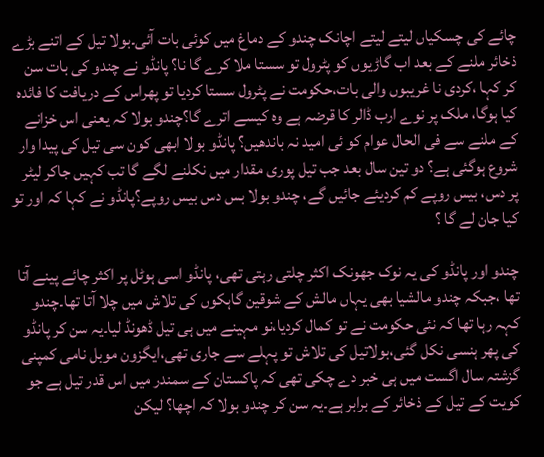چائے کی چسکیاں لیتے لیتے اچانک چندو کے دماغ میں کوئی بات آئی۔بولا تیل کے اتنے بڑے ذخائر ملنے کے بعد اب گاڑیوں کو پٹرول تو سستا ملا کرے گا نا؟ پانڈو نے چندو کی بات سن کر کہا ،کردی نا غریبوں والی بات،حکومت نے پٹرول سستا کردیا تو پھراس کے دریافت کا فائدہ کیا ہوگا، ملک پر نوے ارب ڈالر کا قرضہ ہے وہ کیسے اترے گا؟چندو بولا کہ یعنی اس خزانے کے ملنے سے فی الحال عوام کو ئی امید نہ باندھیں؟ پانڈو بولا ابھی کون سی تیل کی پیدا وار شروع ہوگئی ہے؟ دو تین سال بعد جب تیل پوری مقدار میں نکلنے لگے گا تب کہیں جاکر لیٹر پر دس، بیس روپے کم کردیئے جائیں گے، چندو بولا بس دس بیس روپے؟پانڈو نے کہا کہ اور تو کیا جان لے گا ؟

چندو اور پانڈو کی یہ نوک جھونک اکثر چلتی رہتی تھی، پانڈو اسی ہوٹل پر اکثر چائے پینے آتا تھا ،جبکہ چندو مالشیا بھی یہاں مالش کے شوقین گاہکوں کی تلاش میں چلا آتا تھا۔چندو کہہ رہا تھا کہ نئی حکومت نے تو کمال کردیا،نو مہینے میں ہی تیل ڈھونڈ لیا۔یہ سن کر پانڈو کی پھر ہنسی نکل گئی،بولاتیل کی تلاش تو پہلے سے جاری تھی،ایگزون موبل نامی کمپنی گزشتہ سال اگست میں ہی خبر دے چکی تھی کہ پاکستان کے سمندر میں اس قدر تیل ہے جو کویت کے تیل کے ذخائر کے برابر ہے۔یہ سن کر چندو بولا کہ اچھا؟ لیکن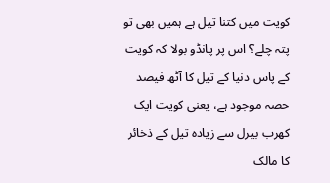کویت میں کتنا تیل ہے ہمیں بھی تو پتہ چلے؟ اس پر پانڈو بولا کہ کویت کے پاس دنیا کے تیل کا آٹھ فیصد حصہ موجود ہے، یعنی کویت ایک کھرب بیرل سے زیادہ تیل کے ذخائر کا مالک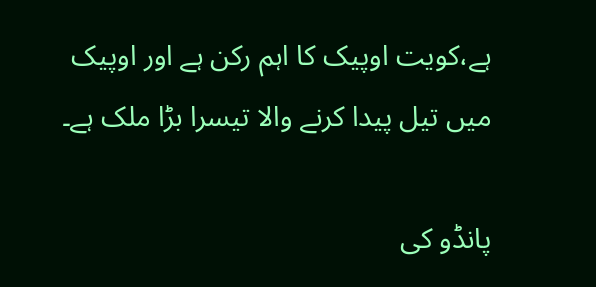ہے،کویت اوپیک کا اہم رکن ہے اور اوپیک میں تیل پیدا کرنے والا تیسرا بڑا ملک ہے۔

پانڈو کی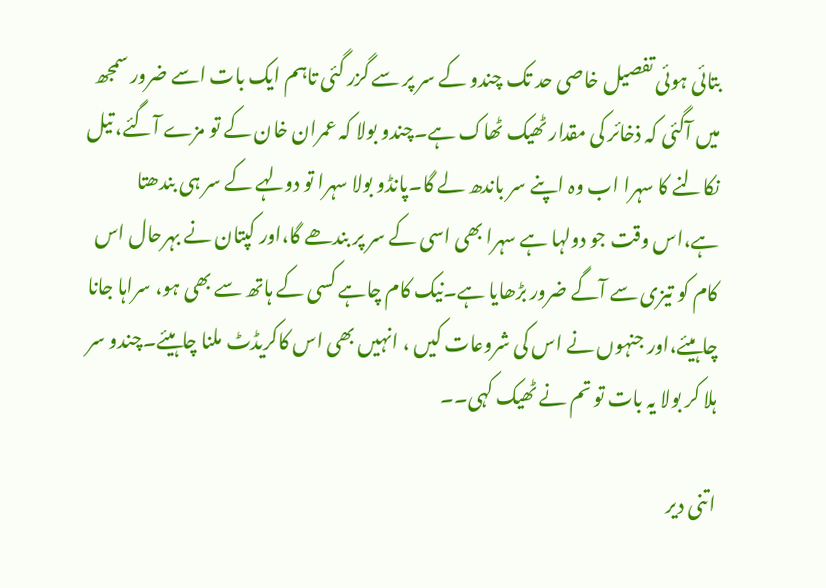بتائی ہوئی تفصیل خاصی حد تک چندو کے سر پر سے گزر گئی تاہم ایک بات اسے ضرور سمجھ میں آگئی کہ ذخائر کی مقدار ٹھیک ٹھاک ہے۔چندو بولا کہ عمران خان کے تو مزے آگئے، تیل نکالنے کا سہرا اب وہ اپنے سر باندھ لے گا۔پانڈو بولا سہرا تو دولہے کے سر ہی بندھتا ہے،اس وقت جو دولہا ہے سہرا بھی اسی کے سر پر بندھے گا،اور کپتان نے بہرحال اس کام کو تیزی سے آگے ضرور بڑھایا ہے۔نیک کام چاہے کسی کے ہاتھ سے بھی ہو، سراہا جانا چاہیئے،اور جنہوں نے اس کی شروعات کیں ، انہیں بھی اس کاکریڈٹ ملنا چاہیئے۔چندو سر ہلا کر بولا یہ بات تو تم نے ٹھیک کہی۔۔

اتنی دیر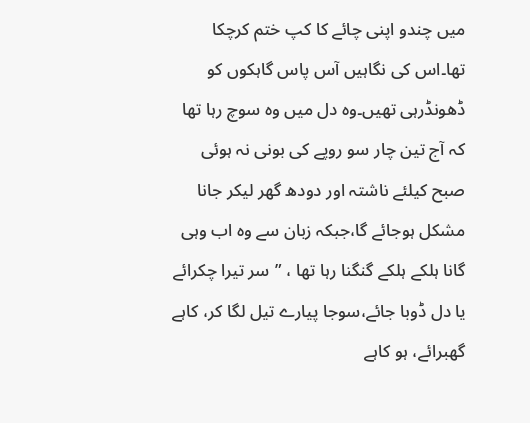میں چندو اپنی چائے کا کپ ختم کرچکا تھا۔اس کی نگاہیں آس پاس گاہکوں کو ڈھونڈرہی تھیں۔وہ دل میں وہ سوچ رہا تھا کہ آج تین چار سو روپے کی بونی نہ ہوئی صبح کیلئے ناشتہ اور دودھ گھر لیکر جانا مشکل ہوجائے گا،جبکہ زبان سے وہ اب وہی گانا ہلکے ہلکے گنگنا رہا تھا ، ”سر تیرا چکرائے یا دل ڈوبا جائے،سوجا پیارے تیل لگا کر، کاہے گھبرائے، ہو کاہے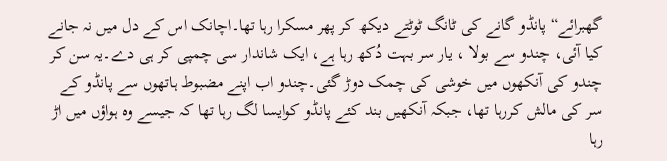گھبرائے“ پانڈو گانے کی ٹانگ ٹوٹتے دیکھ کر پھر مسکرا رہا تھا۔اچانک اس کے دل میں نہ جانے کیا آئی، چندو سے بولا ، یار سر بہت دُکھ رہا ہے، ایک شاندار سی چمپی کر ہی دے۔یہ سن کر چندو کی آنکھوں میں خوشی کی چمک دوڑ گئی۔چندو اب اپنے مضبوط ہاتھوں سے پانڈو کے سر کی مالش کررہا تھا، جبکہ آنکھیں بند کئے پانڈو کوایسا لگ رہا تھا کہ جیسے وہ ہواؤں میں اڑ رہا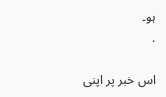ہو۔
.

اس خبر پر اپنی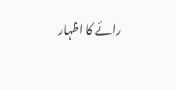رائے کا اظہار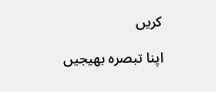کریں

اپنا تبصرہ بھیجیں